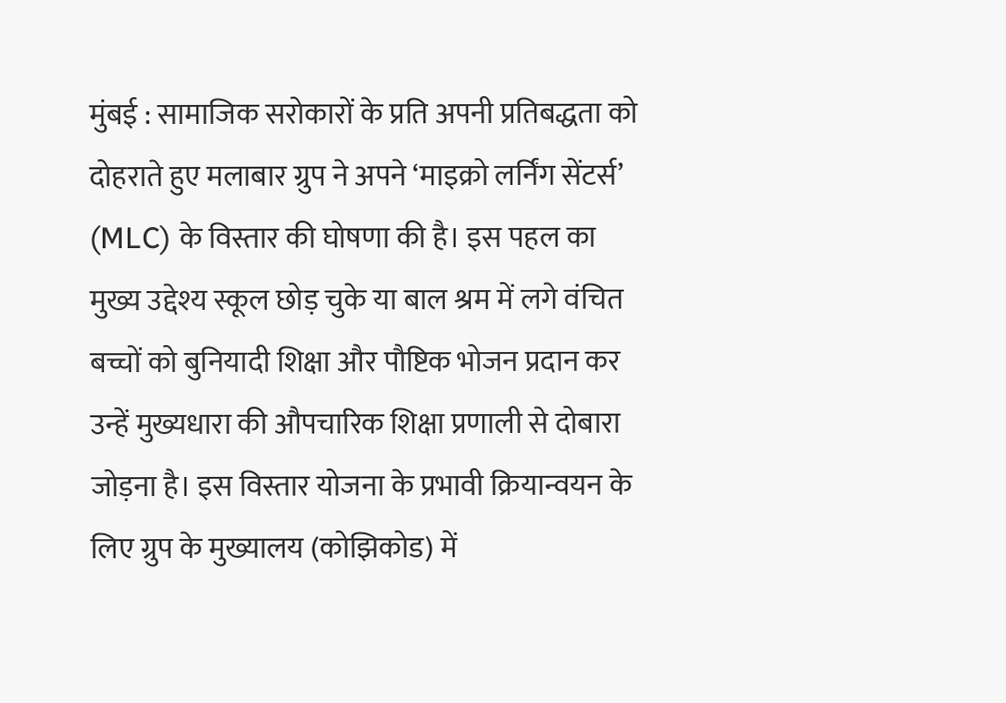मुंबई : सामाजिक सरोकारों के प्रति अपनी प्रतिबद्धता को दोहराते हुए मलाबार ग्रुप ने अपने ‘माइक्रो लर्निंग सेंटर्स’ (MLC) के विस्तार की घोषणा की है। इस पहल का मुख्य उद्देश्य स्कूल छोड़ चुके या बाल श्रम में लगे वंचित बच्चों को बुनियादी शिक्षा और पौष्टिक भोजन प्रदान कर उन्हें मुख्यधारा की औपचारिक शिक्षा प्रणाली से दोबारा जोड़ना है। इस विस्तार योजना के प्रभावी क्रियान्वयन के लिए ग्रुप के मुख्यालय (कोझिकोड) में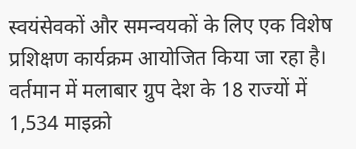स्वयंसेवकों और समन्वयकों के लिए एक विशेष प्रशिक्षण कार्यक्रम आयोजित किया जा रहा है।
वर्तमान में मलाबार ग्रुप देश के 18 राज्यों में 1,534 माइक्रो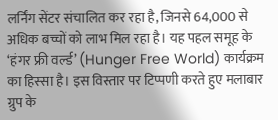लर्निंग सेंटर संचालित कर रहा है, जिनसे 64,000 से अधिक बच्चों को लाभ मिल रहा है। यह पहल समूह के ‘हंगर फ्री वर्ल्ड’ (Hunger Free World) कार्यक्रम का हिस्सा है। इस विस्तार पर टिप्पणी करते हुए मलाबार ग्रुप के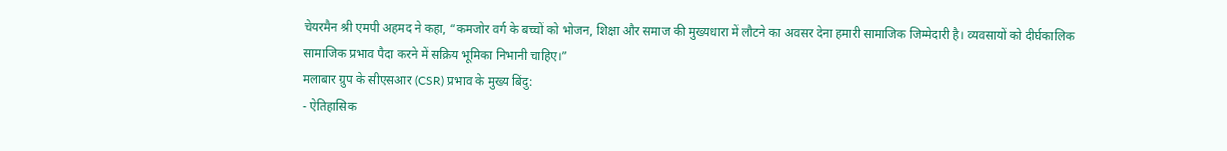चेयरमैन श्री एमपी अहमद ने कहा, “कमजोर वर्ग के बच्चों को भोजन, शिक्षा और समाज की मुख्यधारा में लौटने का अवसर देना हमारी सामाजिक जिम्मेदारी है। व्यवसायों को दीर्घकालिक सामाजिक प्रभाव पैदा करने में सक्रिय भूमिका निभानी चाहिए।”
मलाबार ग्रुप के सीएसआर (CSR) प्रभाव के मुख्य बिंदु:
- ऐतिहासिक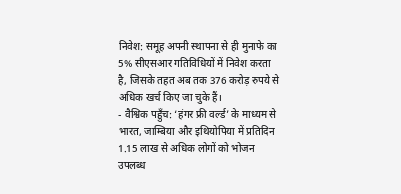निवेश: समूह अपनी स्थापना से ही मुनाफे का 5% सीएसआर गतिविधियों में निवेश करता है, जिसके तहत अब तक 376 करोड़ रुपये से अधिक खर्च किए जा चुके हैं।
- वैश्विक पहुँच: ‘हंगर फ्री वर्ल्ड’ के माध्यम से भारत, जाम्बिया और इथियोपिया में प्रतिदिन 1.15 लाख से अधिक लोगों को भोजन उपलब्ध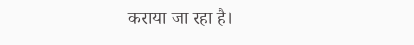कराया जा रहा है।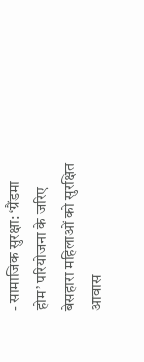- सामाजिक सुरक्षा: ‘ग्रैंडमा होम’ परियोजना के जरिए बेसहारा महिलाओं को सुरक्षित आवास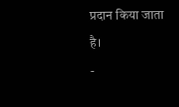प्रदान किया जाता है।
-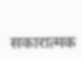सकारात्मक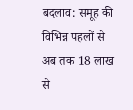बदलाव: समूह की विभिन्न पहलों से अब तक 18 लाख से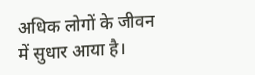अधिक लोगों के जीवन में सुधार आया है।